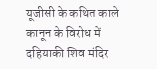यूजीसी के कथित काले कानून के विरोध में दहियाकी शिव मंदिर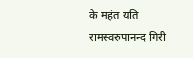के महंत यति रामस्वरुपानन्द गिरी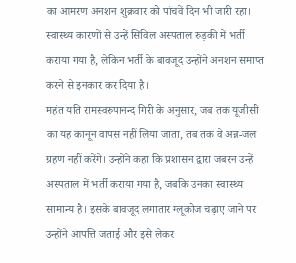का आमरण अनशन शुक्रवार को पांचवें दिन भी जारी रहा। स्वास्थ्य कारणों से उन्हें सिविल अस्पताल रुड़की में भर्ती कराया गया है, लेकिन भर्ती के बावजूद उन्होंने अनशन समाप्त करने से इनकार कर दिया है।
महंत यति रामस्वरुपानन्द गिरी के अनुसार, जब तक यूजीसी का यह कानून वापस नहीं लिया जाता, तब तक वे अन्न-जल ग्रहण नहीं करेंगे। उन्होंने कहा कि प्रशासन द्वारा जबरन उन्हें अस्पताल में भर्ती कराया गया है, जबकि उनका स्वास्थ्य सामान्य है। इसके बावजूद लगातार ग्लूकोज चढ़ाए जाने पर उन्होंने आपत्ति जताई और इसे लेकर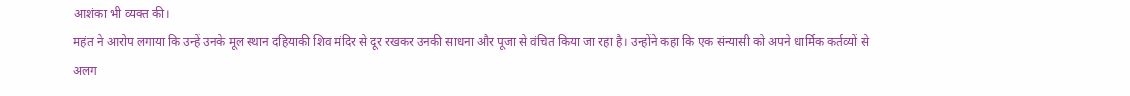आशंका भी व्यक्त की।
महंत ने आरोप लगाया कि उन्हें उनके मूल स्थान दहियाकी शिव मंदिर से दूर रखकर उनकी साधना और पूजा से वंचित किया जा रहा है। उन्होंने कहा कि एक संन्यासी को अपने धार्मिक कर्तव्यों से अलग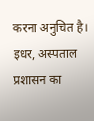करना अनुचित है।
इधर, अस्पताल प्रशासन का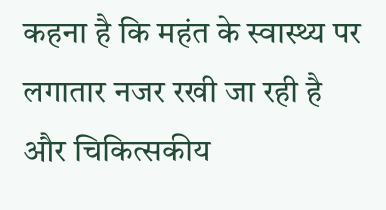कहना है कि महंत के स्वास्थ्य पर लगातार नजर रखी जा रही है और चिकित्सकीय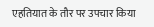एहतियात के तौर पर उपचार किया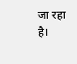जा रहा है।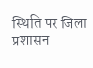स्थिति पर जिला प्रशासन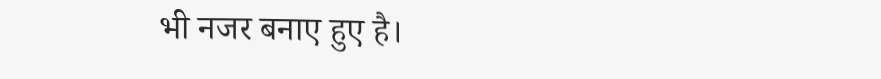भी नजर बनाए हुए है।